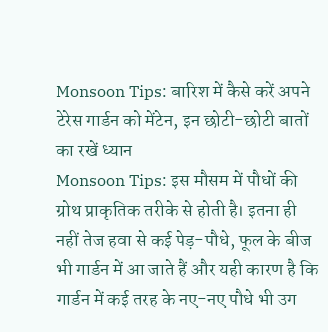Monsoon Tips: बारिश में कैसे करें अपने टेरेस गार्डन को मेंटेन, इन छोटी-छोटी बातों का रखें ध्यान
Monsoon Tips: इस मौसम में पौधों की ग्रोथ प्राकृतिक तरीके से होती है। इतना ही नहीं तेज हवा से कई पेड़-पौधे, फूल के बीज भी गार्डन में आ जाते हैं और यही कारण है कि गार्डन में कई तरह के नए-नए पौधे भी उग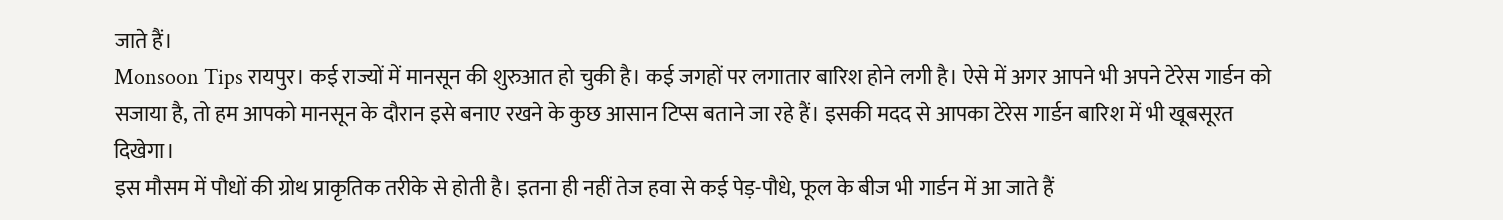जाते हैं।
Monsoon Tips रायपुर। कई राज्यों में मानसून की शुरुआत हो चुकी है। कई जगहों पर लगातार बारिश होने लगी है। ऐसे में अगर आपने भी अपने टेरेस गार्डन को सजाया है, तो हम आपको मानसून के दौरान इसे बनाए रखने के कुछ आसान टिप्स बताने जा रहे हैं। इसकी मदद से आपका टेरेस गार्डन बारिश में भी खूबसूरत दिखेगा।
इस मौसम में पौधों की ग्रोथ प्राकृतिक तरीके से होती है। इतना ही नहीं तेज हवा से कई पेड़-पौधे, फूल के बीज भी गार्डन में आ जाते हैं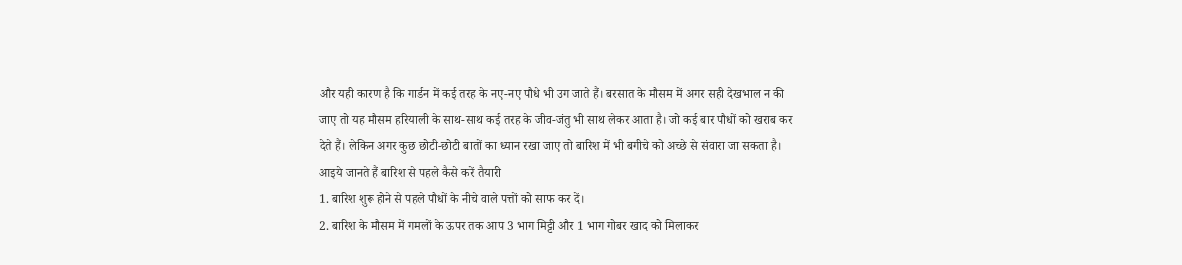और यही कारण है कि गार्डन में कई तरह के नए-नए पौधे भी उग जाते हैं। बरसात के मौसम में अगर सही देखभाल न की जाए तो यह मौसम हरियाली के साथ-साथ कई तरह के जीव-जंतु भी साथ लेकर आता है। जो कई बार पौधों को खराब कर देते हैं। लेकिन अगर कुछ छोटी-छोटी बातों का ध्यान रखा जाए तो बारिश में भी बगीचे को अच्छे से संवारा जा सकता है।
आइये जानते हैं बारिश से पहले कैसे करें तैयारी
1. बारिश शुरू होने से पहले पौधों के नीचे वाले पत्तों को साफ कर दें।
2. बारिश के मौसम में गमलों के ऊपर तक आप 3 भाग मिट्टी और 1 भाग गोबर खाद को मिलाकर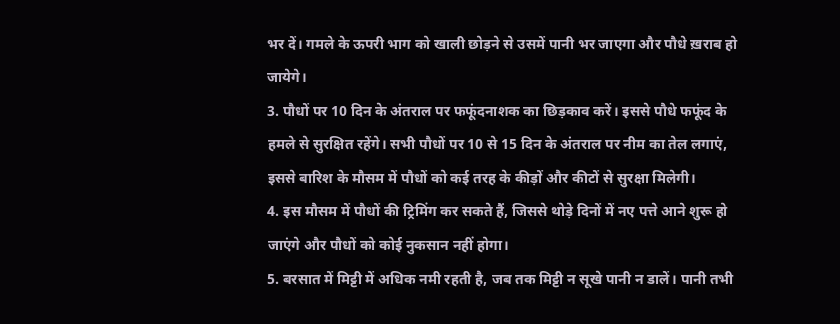भर दें। गमले के ऊपरी भाग को खाली छोड़ने से उसमें पानी भर जाएगा और पौधे ख़राब हो जायेगे।
3. पौधों पर 10 दिन के अंतराल पर फफूंदनाशक का छिड़काव करें। इससे पौधे फफूंद के हमले से सुरक्षित रहेंगे। सभी पौधों पर 10 से 15 दिन के अंतराल पर नीम का तेल लगाएं, इससे बारिश के मौसम में पौधों को कई तरह के कीड़ों और कीटों से सुरक्षा मिलेगी।
4. इस मौसम में पौधों की ट्रिमिंग कर सकते हैं, जिससे थोड़े दिनों में नए पत्ते आने शुरू हो जाएंगे और पौधों को कोई नुकसान नहीं होगा।
5. बरसात में मिट्टी में अधिक नमी रहती है, जब तक मिट्टी न सूखे पानी न डालें। पानी तभी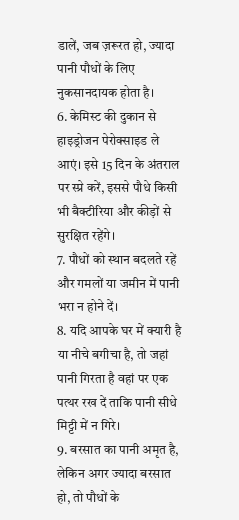डालें, जब ज़रूरत हो, ज्यादा पानी पौधों के लिए नुकसानदायक होता है।
6. केमिस्ट की दुकान से हाइड्रोजन पेरोक्साइड ले आएं। इसे 15 दिन के अंतराल पर स्प्रे करें, इससे पौधे किसी भी बैक्टीरिया और कीड़ों से सुरक्षित रहेंगे।
7. पौधों को स्थान बदलते रहें और गमलों या जमीन में पानी भरा न होने दें।
8. यदि आपके घर में क्यारी है या नीचे बगीचा है, तो जहां पानी गिरता है वहां पर एक पत्थर रख दें ताकि पानी सीधे मिट्टी में न गिरे।
9. बरसात का पानी अमृत है, लेकिन अगर ज्यादा बरसात हो, तो पौधों के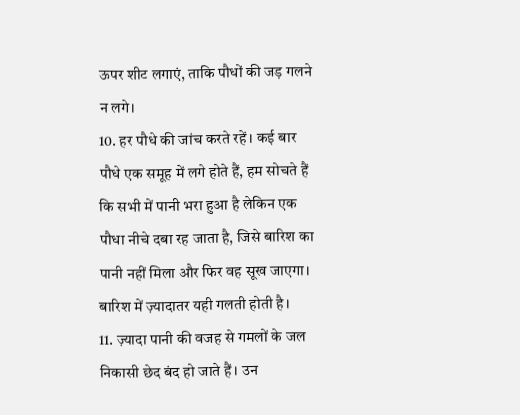ऊपर शीट लगाएं, ताकि पौधों की जड़ गलने न लगे।
10. हर पौधे की जांच करते रहें। कई बार पौधे एक समूह में लगे होते हैं, हम सोचते हैं कि सभी में पानी भरा हुआ है लेकिन एक पौधा नीचे दबा रह जाता है, जिसे बारिश का पानी नहीं मिला और फिर वह सूख जाएगा। बारिश में ज़्यादातर यही गलती होती है।
11. ज़्यादा पानी की वजह से गमलों के जल निकासी छेद बंद हो जाते हैं। उन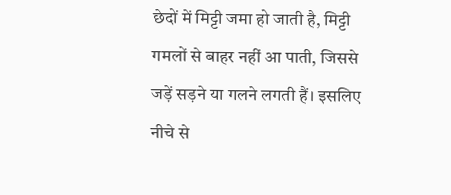छेदों में मिट्टी जमा हो जाती है, मिट्टी गमलों से बाहर नहीं आ पाती, जिससे जड़ें सड़ने या गलने लगती हैं। इसलिए नीचे से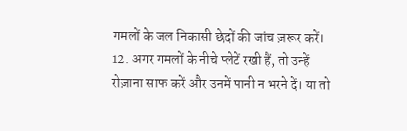गमलों के जल निकासी छेदों की जांच ज़रूर करें।
12. अगर गमलों के नीचे प्लेटें रखी हैं, तो उन्हें रोज़ाना साफ करें और उनमें पानी न भरने दें। या तो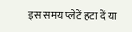इस समय प्लेटें हटा दें या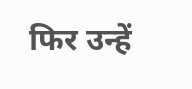फिर उन्हें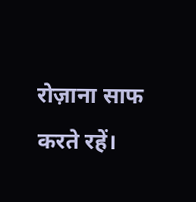रोज़ाना साफ करते रहें।